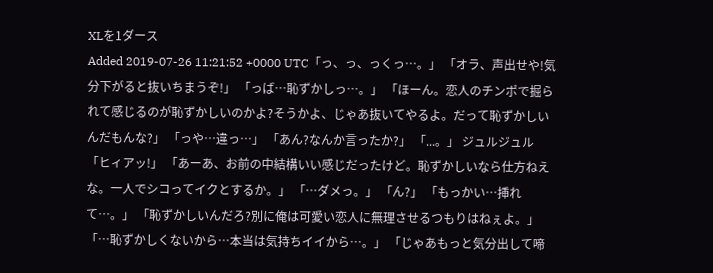XLを1ダース
Added 2019-07-26 11:21:52 +0000 UTC「っ、っ、っくっ…。」 「オラ、声出せや!気分下がると抜いちまうぞ!」 「っば…恥ずかしっ…。」 「ほーん。恋人のチンポで掘られて感じるのが恥ずかしいのかよ?そうかよ、じゃあ抜いてやるよ。だって恥ずかしいんだもんな?」 「っや…違っ…」 「あん?なんか言ったか?」 「...。」 ジュルジュル 「ヒィアッ!」 「あーあ、お前の中結構いい感じだったけど。恥ずかしいなら仕方ねえな。一人でシコってイクとするか。」 「…ダメっ。」 「ん?」 「もっかい…挿れて…。」 「恥ずかしいんだろ?別に俺は可愛い恋人に無理させるつもりはねぇよ。」 「…恥ずかしくないから…本当は気持ちイイから…。」 「じゃあもっと気分出して啼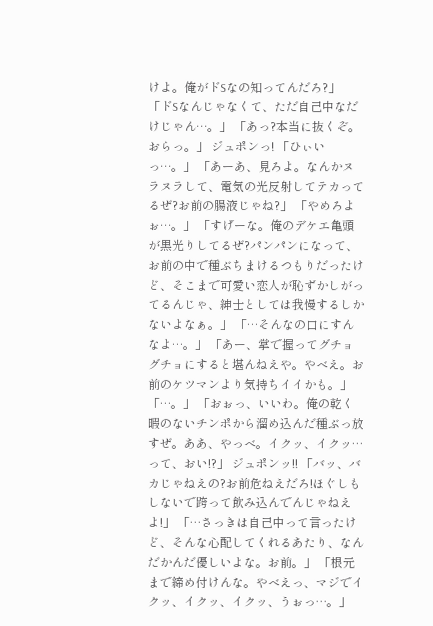けよ。俺がドSなの知ってんだろ?」 「ドSなんじゃなくて、ただ自己中なだけじゃん…。」 「あっ?本当に抜くぞ。おらっ。」 ジュポンっ! 「ひぃいっ…。」 「あーあ、見ろよ。なんかヌラヌラして、電気の光反射してテカってるぜ?お前の腸液じゃね?」 「やめろよぉ…。」 「すげーな。俺のデケエ亀頭が黒光りしてるぜ?パンパンになって、お前の中で種ぶちまけるつもりだったけど、そこまで可愛い恋人が恥ずかしがってるんじゃ、紳士としては我慢するしかないよなぁ。」 「…そんなの口にすんなよ…。」 「あー、掌で握ってグチョグチョにすると堪んねえや。やべえ。お前のケツマンより気持ちイイかも。」 「…。」 「おぉっ、いいわ。俺の乾く暇のないチンポから溜め込んだ種ぶっ放すぜ。ああ、やっべ。イクッ、イクッ…って、おい!?」 ジュポンッ!! 「バッ、バカじゃねえの?お前危ねえだろ!ほぐしもしないで跨って飲み込んでんじゃねえよ!」 「…さっきは自己中って言ったけど、そんな心配してくれるあたり、なんだかんだ優しいよな。お前。」 「根元まで締め付けんな。やべえっ、マジでイクッ、イクッ、イクッ、うぉっ…。」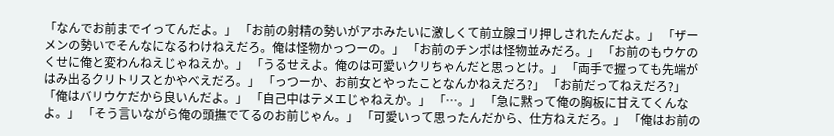「なんでお前までイってんだよ。」 「お前の射精の勢いがアホみたいに激しくて前立腺ゴリ押しされたんだよ。」 「ザーメンの勢いでそんなになるわけねえだろ。俺は怪物かっつーの。」 「お前のチンポは怪物並みだろ。」 「お前のもウケのくせに俺と変わんねえじゃねえか。」 「うるせえよ。俺のは可愛いクリちゃんだと思っとけ。」 「両手で握っても先端がはみ出るクリトリスとかやべえだろ。」 「っつーか、お前女とやったことなんかねえだろ?」 「お前だってねえだろ?」 「俺はバリウケだから良いんだよ。」 「自己中はテメエじゃねえか。」 「…。」 「急に黙って俺の胸板に甘えてくんなよ。」 「そう言いながら俺の頭撫でてるのお前じゃん。」 「可愛いって思ったんだから、仕方ねえだろ。」 「俺はお前の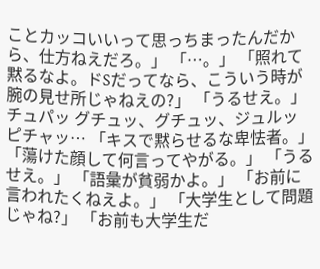ことカッコいいって思っちまったんだから、仕方ねえだろ。」 「…。」 「照れて黙るなよ。ドSだってなら、こういう時が腕の見せ所じゃねえの?」 「うるせえ。」 チュパッ グチュッ、グチュッ、ジュルッ ピチャッ… 「キスで黙らせるな卑怯者。」 「蕩けた顔して何言ってやがる。」 「うるせえ。」 「語彙が貧弱かよ。」 「お前に言われたくねえよ。」 「大学生として問題じゃね?」 「お前も大学生だ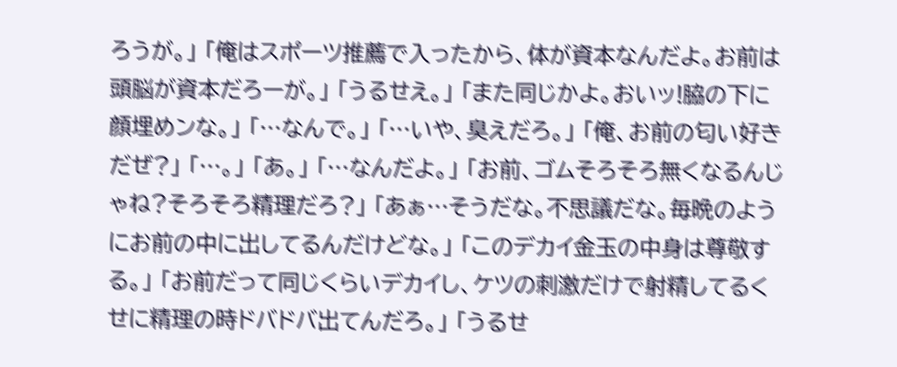ろうが。」 「俺はスポーツ推薦で入ったから、体が資本なんだよ。お前は頭脳が資本だろーが。」 「うるせえ。」 「また同じかよ。おいッ!脇の下に顔埋めンな。」 「…なんで。」 「…いや、臭えだろ。」 「俺、お前の匂い好きだぜ?」 「…。」 「あ。」 「…なんだよ。」 「お前、ゴムそろそろ無くなるんじゃね?そろそろ精理だろ?」 「あぁ…そうだな。不思議だな。毎晩のようにお前の中に出してるんだけどな。」 「このデカイ金玉の中身は尊敬する。」 「お前だって同じくらいデカイし、ケツの刺激だけで射精してるくせに精理の時ドバドバ出てんだろ。」 「うるせ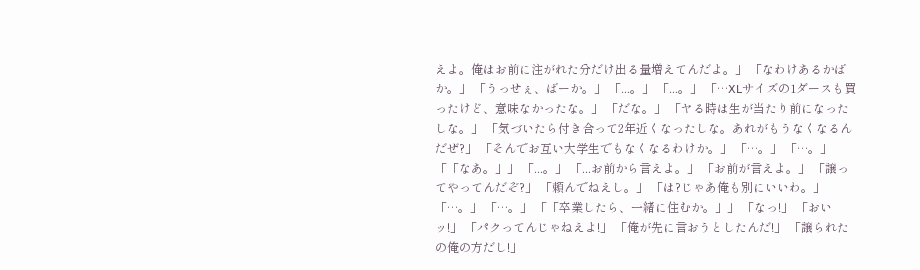えよ。俺はお前に注がれた分だけ出る量増えてんだよ。」 「なわけあるかばか。」 「うっせぇ、ばーか。」 「...。」 「...。」 「…XLサイズの1ダースも買ったけど、意味なかったな。」 「だな。」 「ヤる時は生が当たり前になったしな。」 「気づいたら付き合って2年近くなったしな。あれがもうなくなるんだぜ?」 「そんでお互い大学生でもなくなるわけか。」 「…。」 「…。」 「「なあ。」」 「...。」 「...お前から言えよ。」 「お前が言えよ。」 「譲ってやってんだぞ?」 「頼んでねえし。」 「は?じゃあ俺も別にいいわ。」 「…。」 「…。」 「「卒業したら、一緒に住むか。」」 「なっ!」 「おいッ!」 「パクってんじゃねえよ!」 「俺が先に言おうとしたんだ!」 「譲られたの俺の方だし!」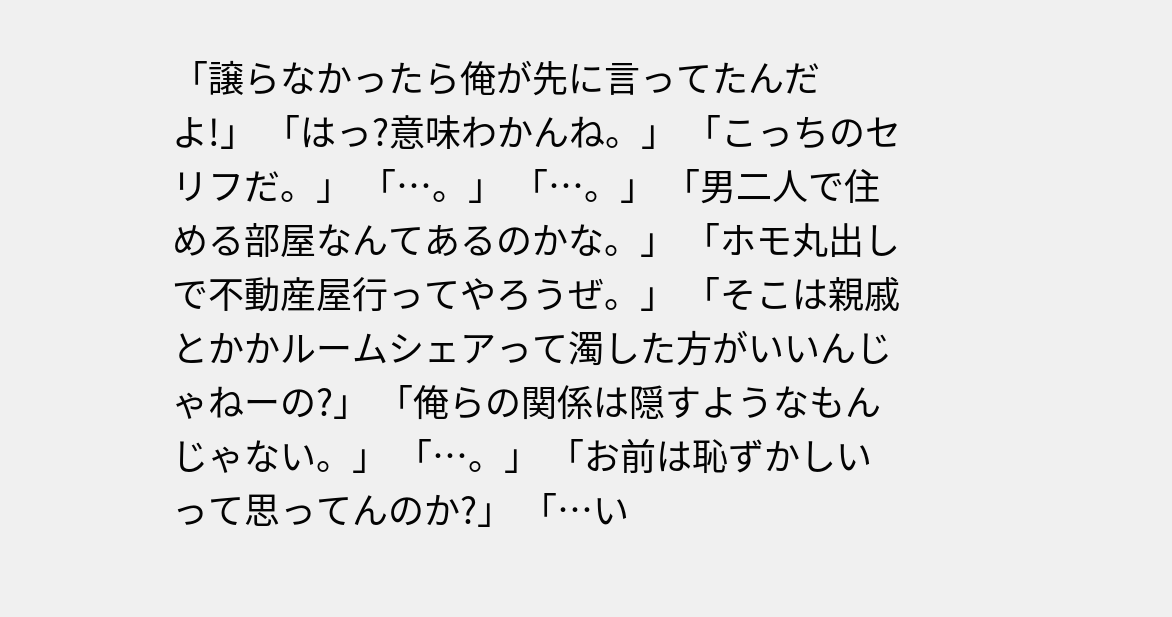「譲らなかったら俺が先に言ってたんだよ!」 「はっ?意味わかんね。」 「こっちのセリフだ。」 「…。」 「…。」 「男二人で住める部屋なんてあるのかな。」 「ホモ丸出しで不動産屋行ってやろうぜ。」 「そこは親戚とかかルームシェアって濁した方がいいんじゃねーの?」 「俺らの関係は隠すようなもんじゃない。」 「…。」 「お前は恥ずかしいって思ってんのか?」 「…い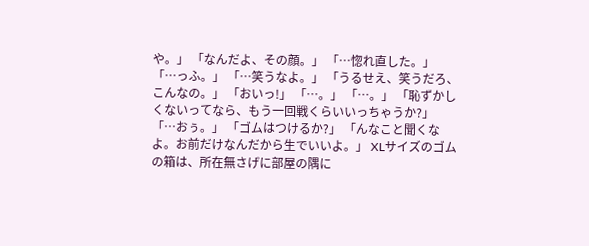や。」 「なんだよ、その顔。」 「…惚れ直した。」 「…っふ。」 「…笑うなよ。」 「うるせえ、笑うだろ、こんなの。」 「おいっ!」 「…。」 「…。」 「恥ずかしくないってなら、もう一回戦くらいいっちゃうか?」 「…おぅ。」 「ゴムはつけるか?」 「んなこと聞くなよ。お前だけなんだから生でいいよ。」 XLサイズのゴムの箱は、所在無さげに部屋の隅に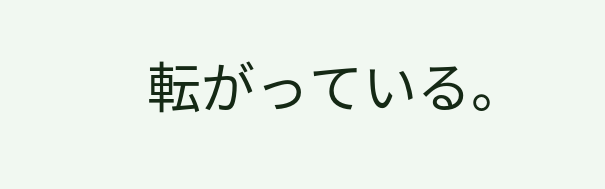転がっている。